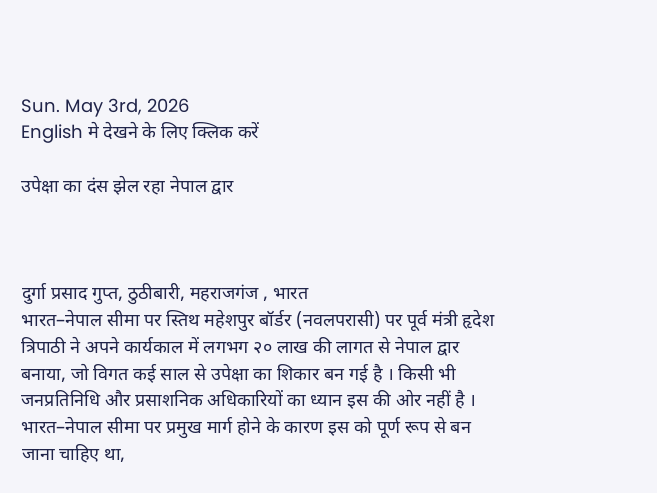Sun. May 3rd, 2026
English मे देखने के लिए क्लिक करें

उपेक्षा का दंस झेल रहा नेपाल द्वार



दुर्गा प्रसाद गुप्त, ठुठीबारी, महराजगंज , भारत
भारत–नेपाल सीमा पर स्तिथ महेशपुर बॉर्डर (नवलपरासी) पर पूर्व मंत्री हृदेश त्रिपाठी ने अपने कार्यकाल में लगभग २० लाख की लागत से नेपाल द्वार बनाया, जो विगत कई साल से उपेक्षा का शिकार बन गई है । किसी भी जनप्रतिनिधि और प्रसाशनिक अधिकारियों का ध्यान इस की ओर नहीं है । भारत–नेपाल सीमा पर प्रमुख मार्ग होने के कारण इस को पूर्ण रूप से बन जाना चाहिए था,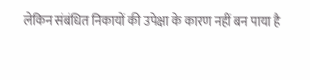लेकिन संबंधित निकायों की उपेक्षा के कारण नहीं बन पाया है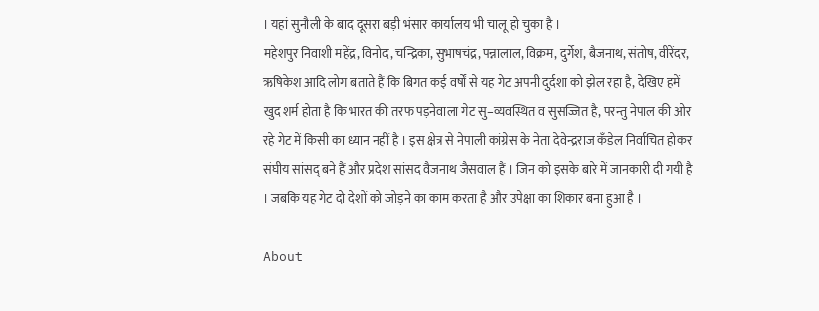। यहां सुनौली के बाद दूसरा बड़ी भंसार कार्यालय भी चालू हो चुका है ।
महेशपुर निवाशी महेंद्र, विनोद, चन्द्रिका, सुभाषचंद्र, पन्नालाल, विक्रम, दुर्गेश, बैजनाथ, संतोष, वीरेंदर, ऋषिकेश आदि लोग बताते हैं कि बिगत कई वर्षों से यह गेट अपनी दुर्दशा को झेल रहा है, देखिए हमें खुद शर्म होता है कि भारत की तरफ पड़नेवाला गेट सु–व्यवस्थित व सुसज्जित है, परन्तु नेपाल की ओर रहे गेट में किसी का ध्यान नहीं है । इस क्षेत्र से नेपाली कांग्रेस के नेता देवेन्द्रराज कँडेल निर्वाचित होकर संघीय सांसद् बने हैं और प्रदेश सांसद वैजनाथ जैसवाल हैं । जिन को इसके बारे में जानकारी दी गयी है । जबकि यह गेट दो देशों को जोड़ने का काम करता है और उपेक्षा का शिकार बना हुआ है ।

About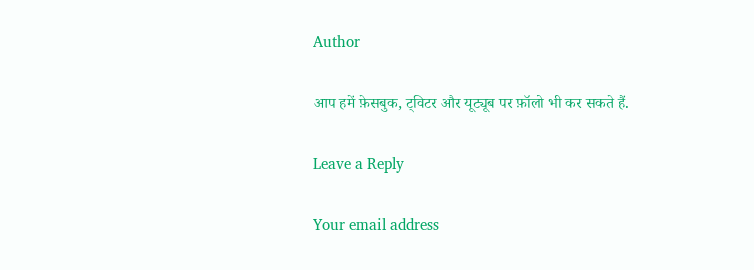Author

आप हमें फ़ेसबुक, ट्विटर और यूट्यूब पर फ़ॉलो भी कर सकते हैं.

Leave a Reply

Your email address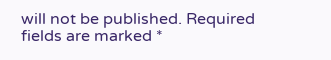will not be published. Required fields are marked *